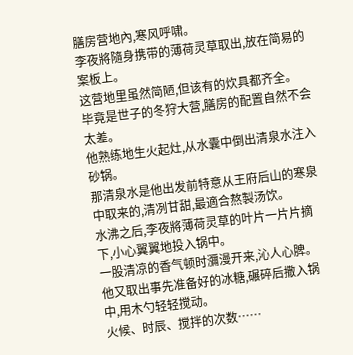膳房营地內,寒风呼啸。
李夜將隨身携带的薄荷灵草取出,放在简易的案板上。
这营地里虽然简陋,但该有的炊具都齐全。
毕竟是世子的冬狩大营,膳房的配置自然不会太差。
他熟练地生火起灶,从水囊中倒出清泉水注入砂锅。
那清泉水是他出发前特意从王府后山的寒泉中取来的,清冽甘甜,最適合熬製汤饮。
水沸之后,李夜將薄荷灵草的叶片一片片摘下,小心翼翼地投入锅中。
一股清凉的香气顿时瀰漫开来,沁人心脾。
他又取出事先准备好的冰糖,碾碎后撒入锅中,用木勺轻轻搅动。
火候、时辰、搅拌的次数……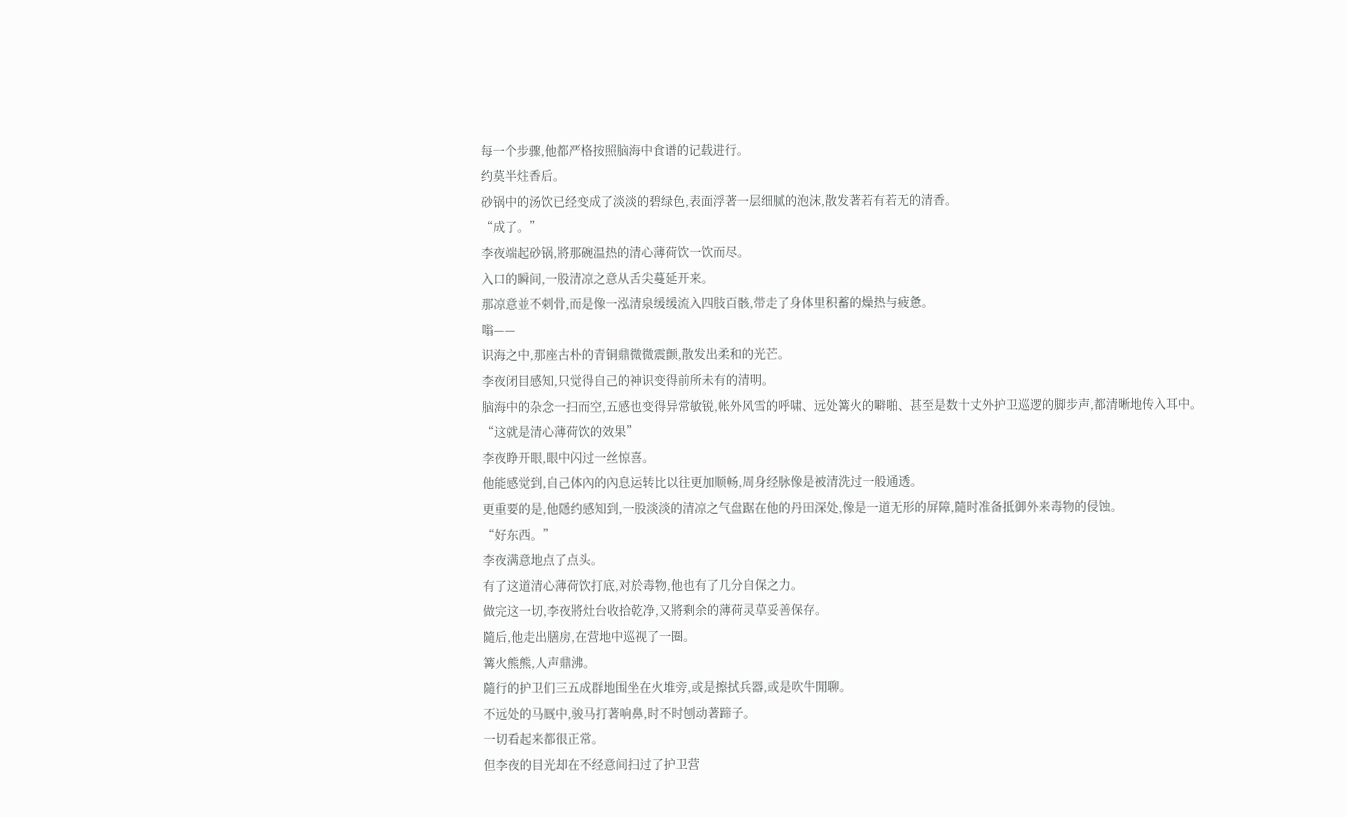每一个步骤,他都严格按照脑海中食谱的记载进行。
约莫半炷香后。
砂锅中的汤饮已经变成了淡淡的碧绿色,表面浮著一层细腻的泡沫,散发著若有若无的清香。
“成了。”
李夜端起砂锅,將那碗温热的清心薄荷饮一饮而尽。
入口的瞬间,一股清凉之意从舌尖蔓延开来。
那凉意並不刺骨,而是像一泓清泉缓缓流入四肢百骸,带走了身体里积蓄的燥热与疲惫。
嗡——
识海之中,那座古朴的青铜鼎微微震颤,散发出柔和的光芒。
李夜闭目感知,只觉得自己的神识变得前所未有的清明。
脑海中的杂念一扫而空,五感也变得异常敏锐,帐外风雪的呼啸、远处篝火的噼啪、甚至是数十丈外护卫巡逻的脚步声,都清晰地传入耳中。
“这就是清心薄荷饮的效果”
李夜睁开眼,眼中闪过一丝惊喜。
他能感觉到,自己体內的內息运转比以往更加顺畅,周身经脉像是被清洗过一般通透。
更重要的是,他隱约感知到,一股淡淡的清凉之气盘踞在他的丹田深处,像是一道无形的屏障,隨时准备抵御外来毒物的侵蚀。
“好东西。”
李夜满意地点了点头。
有了这道清心薄荷饮打底,对於毒物,他也有了几分自保之力。
做完这一切,李夜將灶台收拾乾净,又將剩余的薄荷灵草妥善保存。
隨后,他走出膳房,在营地中巡视了一圈。
篝火熊熊,人声鼎沸。
隨行的护卫们三五成群地围坐在火堆旁,或是擦拭兵器,或是吹牛閒聊。
不远处的马厩中,骏马打著响鼻,时不时刨动著蹄子。
一切看起来都很正常。
但李夜的目光却在不经意间扫过了护卫营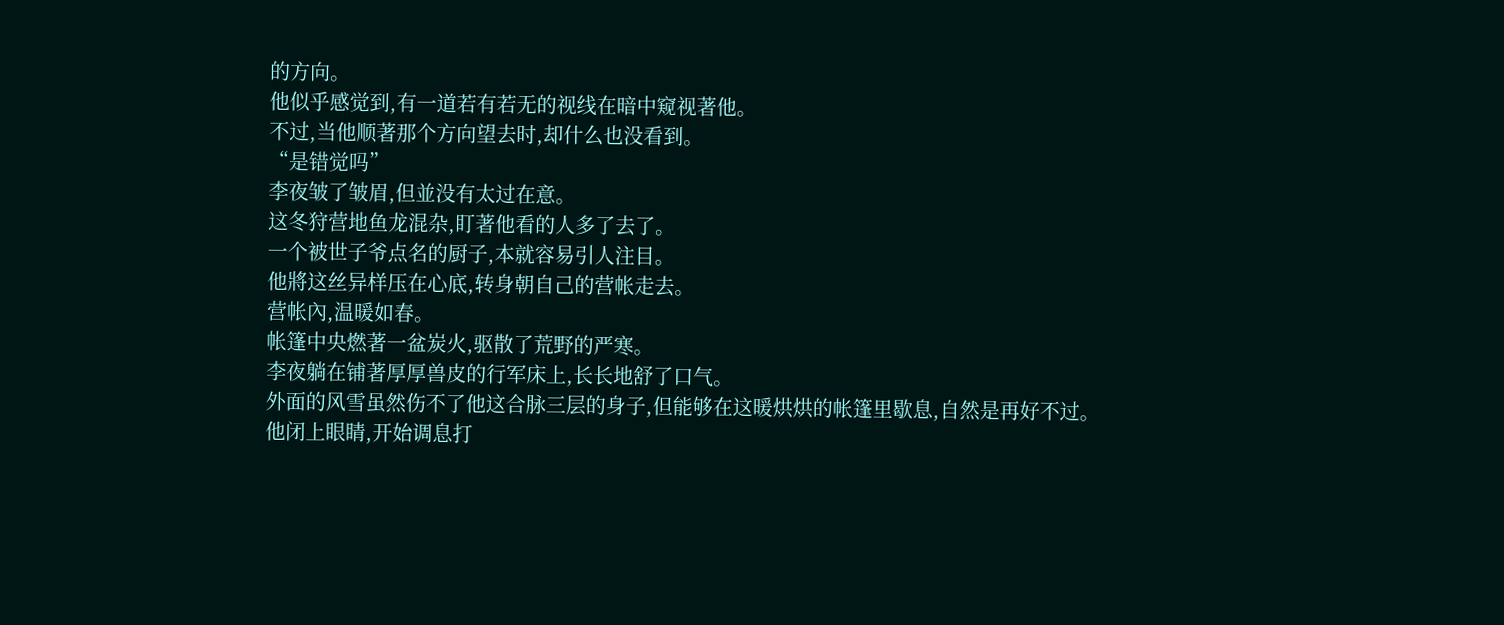的方向。
他似乎感觉到,有一道若有若无的视线在暗中窥视著他。
不过,当他顺著那个方向望去时,却什么也没看到。
“是错觉吗”
李夜皱了皱眉,但並没有太过在意。
这冬狩营地鱼龙混杂,盯著他看的人多了去了。
一个被世子爷点名的厨子,本就容易引人注目。
他將这丝异样压在心底,转身朝自己的营帐走去。
营帐內,温暖如春。
帐篷中央燃著一盆炭火,驱散了荒野的严寒。
李夜躺在铺著厚厚兽皮的行军床上,长长地舒了口气。
外面的风雪虽然伤不了他这合脉三层的身子,但能够在这暖烘烘的帐篷里歇息,自然是再好不过。
他闭上眼睛,开始调息打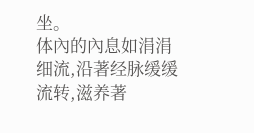坐。
体內的內息如涓涓细流,沿著经脉缓缓流转,滋养著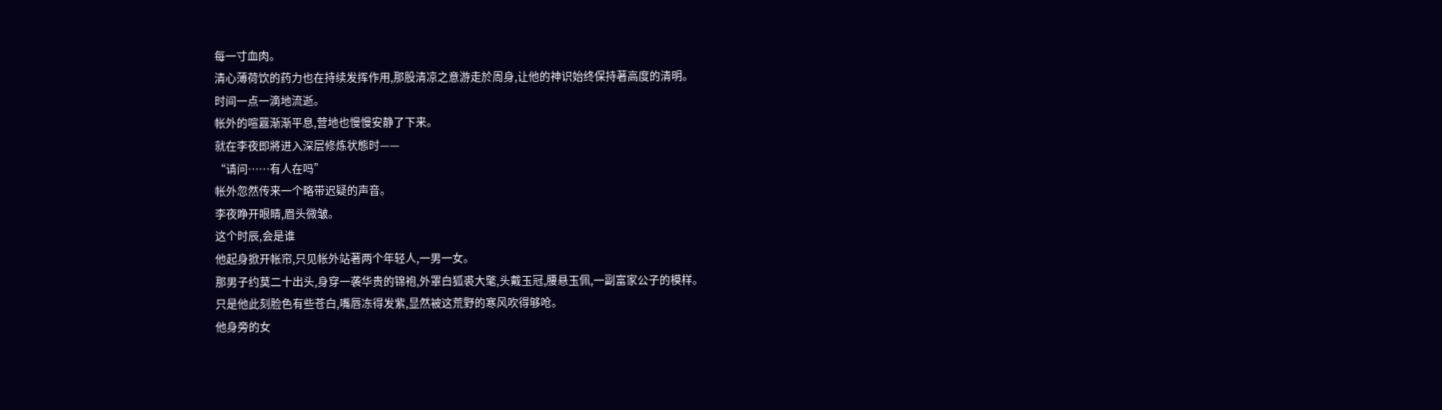每一寸血肉。
清心薄荷饮的药力也在持续发挥作用,那股清凉之意游走於周身,让他的神识始终保持著高度的清明。
时间一点一滴地流逝。
帐外的喧囂渐渐平息,营地也慢慢安静了下来。
就在李夜即將进入深层修炼状態时——
“请问……有人在吗”
帐外忽然传来一个略带迟疑的声音。
李夜睁开眼睛,眉头微皱。
这个时辰,会是谁
他起身掀开帐帘,只见帐外站著两个年轻人,一男一女。
那男子约莫二十出头,身穿一袭华贵的锦袍,外罩白狐裘大氅,头戴玉冠,腰悬玉佩,一副富家公子的模样。
只是他此刻脸色有些苍白,嘴唇冻得发紫,显然被这荒野的寒风吹得够呛。
他身旁的女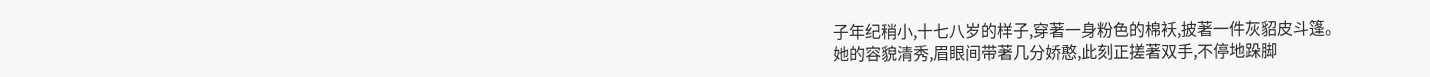子年纪稍小,十七八岁的样子,穿著一身粉色的棉袄,披著一件灰貂皮斗篷。
她的容貌清秀,眉眼间带著几分娇憨,此刻正搓著双手,不停地跺脚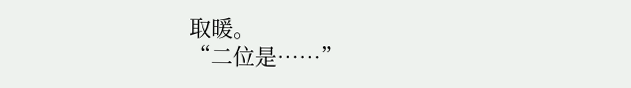取暖。
“二位是……”